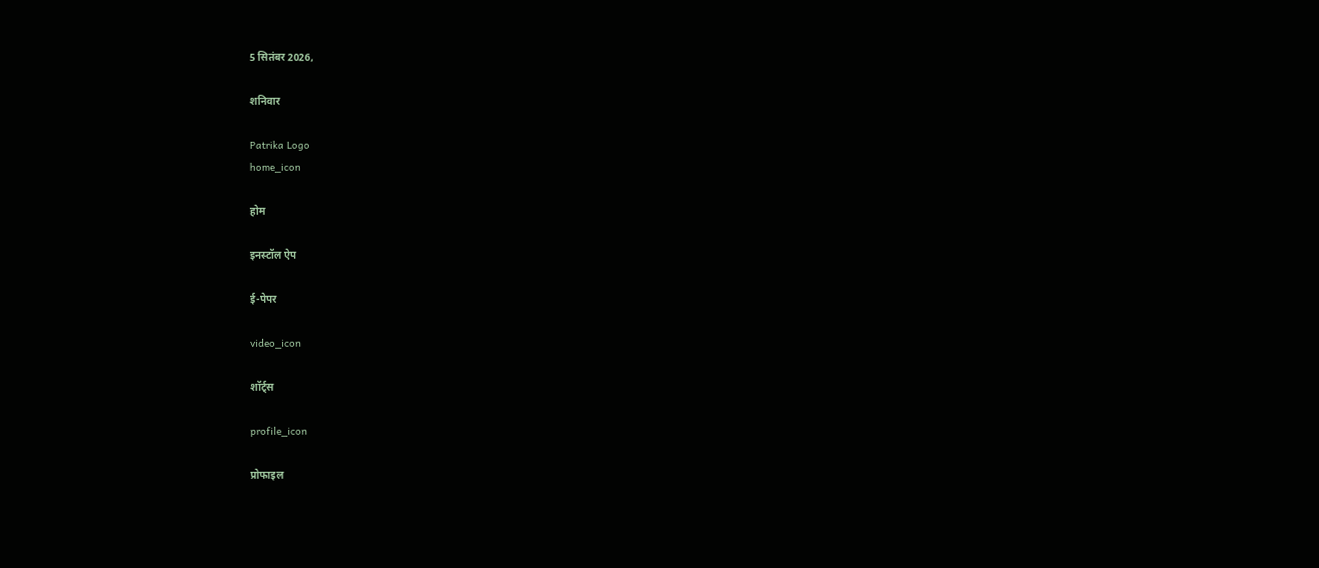5 सितंबर 2026,

शनिवार

Patrika Logo
home_icon

होम

इनस्टॉल ऐप

ई-पेपर

video_icon

शॉर्ट्स

profile_icon

प्रोफाइल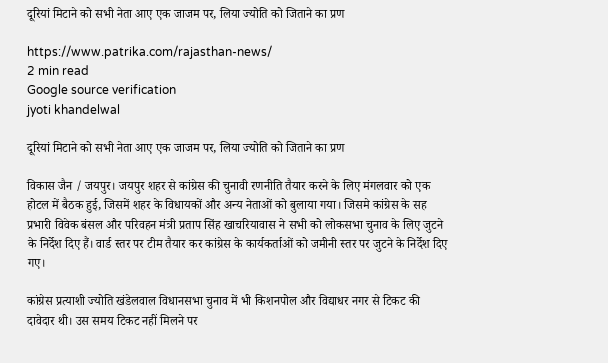दूरियां मिटाने को सभी नेता आए एक जाजम पर, लिया ज्योति को जिताने का प्रण

https://www.patrika.com/rajasthan-news/
2 min read
Google source verification
jyoti khandelwal

दूरियां मिटाने को सभी नेता आए एक जाजम पर, लिया ज्योति को जिताने का प्रण

विकास जैन / जयपुर। जयपुर शहर से कांग्रेस की चुनावी रणनीति तैयार करने के लिए मंगलवार को एक होटल में बैठक हुई, जिसमें शहर के विधायकों और अन्य नेताओं को बुलाया गया। जिसमे कांग्रेस के सह प्रभारी विवेक बंसल और परिवहन मंत्री प्रताप सिंह खाचरियावास ने सभी को लोकसभा चुनाव के लिए जुटने के निर्देश दिए हैं। वार्ड स्तर पर टीम तैयार कर कांग्रेस के कार्यकर्ताओं को जमीनी स्तर पर जुटने के निर्देश दिए गए।

कांग्रेस प्रत्याशी ज्योति खंडेलवाल विधानसभा चुनाव में भी किशनपोल और विद्याधर नगर से टिकट की दावेदार थी। उस समय टिकट नहीं मिलने पर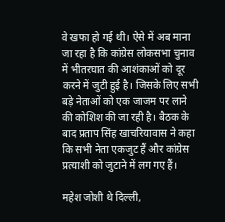वे खफा हो गई थी। ऐसे में अब माना जा रहा है कि कांग्रेस लोकसभा चुनाव में भीतरघात की आशंकाओं को दूर करने में जुटी हुई है। जिसके लिए सभी बड़े नेताओं को एक जाजम पर लाने की कोशिश की जा रही है। बैठक के बाद प्रताप सिंह खाचरियावास ने कहा कि सभी नेता एकजुट हैं और कांग्रेस प्रत्याशी को जुटाने में लग गए हैं।

महेश जोशी थे दिल्ली,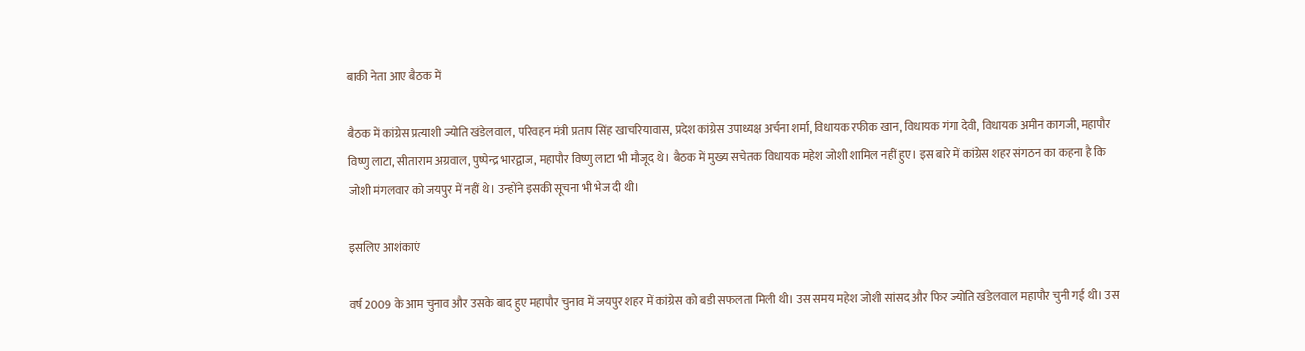बाकी नेता आए बैठक में

बैठक में कांग्रेस प्रत्याशी ज्योति खंडेलवाल, परिवहन मंत्री प्रताप सिंह खाचरियावास, प्रदेश कांग्रेस उपाध्यक्ष अर्चना शर्मा, विधायक रफीक खान, विधायक गंगा देवी, विधायक अमीन कागजी, महापौर विष्णु लाटा, सीताराम अग्रवाल, पुष्पेन्द्र भारद्वाज, महापौर विष्णु लाटा भी मौजूद थे। बैठक में मुख्य सचेतक विधायक महेश जोशी शामिल नहीं हुए। इस बारे में कांग्रेस शहर संगठन का कहना है कि जोशी मंगलवार को जयपुर में नहीं थे। उन्होंने इसकी सूचना भी भेज दी थी।

इसलिए आशंकाएं

वर्ष 2009 के आम चुनाव और उसके बाद हुए महापौर चुनाव में जयपुर शहर में कांग्रेस को बडी सफलता मिली थी। उस समय महेश जोशी सांसद और फिर ज्योति खंडेलवाल महापौर चुनी गई थी। उस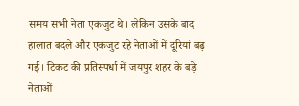समय सभी नेता एकजुट थे। लेकिन उसके बाद हालात बदले और एकजुट रहे नेताओं में दूरियां बढ़ गई। टिकट की प्रतिस्पर्धा में जयपुर शहर के बड़े नेताओं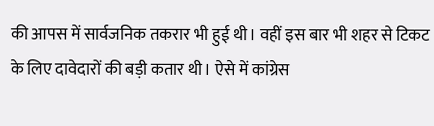की आपस में सार्वजनिक तकरार भी हुई थी। वहीं इस बार भी शहर से टिकट के लिए दावेदारों की बड़ी कतार थी। ऐसे में कांग्रेस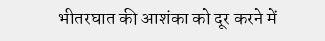भीतरघात की आशंका को दूर करने में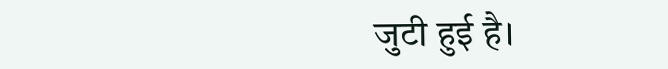जुटी हुई है।